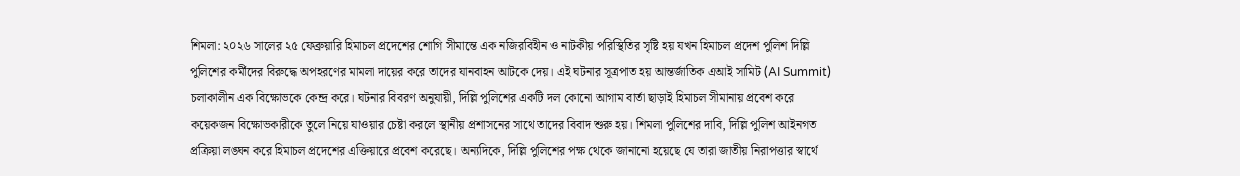শিমলা: ২০২৬ সালের ২৫ ফেব্রুয়ারি হিমাচল প্রদেশের শোগি সীমান্তে এক নজিরবিহীন ও নাটকীয় পরিস্থিতির সৃষ্টি হয় যখন হিমাচল প্রদেশ পুলিশ দিল্লি পুলিশের কর্মীদের বিরুদ্ধে অপহরণের মামলা দায়ের করে তাদের যানবাহন আটকে দেয়। এই ঘটনার সূত্রপাত হয় আন্তর্জাতিক এআই সামিট (AI Summit) চলাকালীন এক বিক্ষোভকে কেন্দ্র করে। ঘটনার বিবরণ অনুযায়ী, দিল্লি পুলিশের একটি দল কোনো আগাম বার্তা ছাড়াই হিমাচল সীমানায় প্রবেশ করে কয়েকজন বিক্ষোভকারীকে তুলে নিয়ে যাওয়ার চেষ্টা করলে স্থানীয় প্রশাসনের সাথে তাদের বিবাদ শুরু হয়। শিমলা পুলিশের দাবি, দিল্লি পুলিশ আইনগত প্রক্রিয়া লঙ্ঘন করে হিমাচল প্রদেশের এক্তিয়ারে প্রবেশ করেছে। অন্যদিকে, দিল্লি পুলিশের পক্ষ থেকে জানানো হয়েছে যে তারা জাতীয় নিরাপত্তার স্বার্থে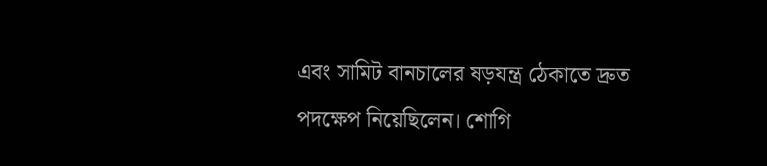এবং সামিট বানচালের ষড়যন্ত্র ঠেকাতে দ্রুত পদক্ষেপ নিয়েছিলেন। শোগি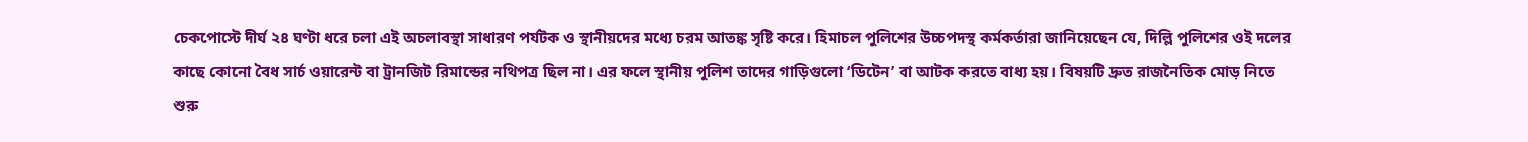চেকপোস্টে দীর্ঘ ২৪ ঘণ্টা ধরে চলা এই অচলাবস্থা সাধারণ পর্যটক ও স্থানীয়দের মধ্যে চরম আতঙ্ক সৃষ্টি করে। হিমাচল পুলিশের উচ্চপদস্থ কর্মকর্তারা জানিয়েছেন যে, দিল্লি পুলিশের ওই দলের কাছে কোনো বৈধ সার্চ ওয়ারেন্ট বা ট্রানজিট রিমান্ডের নথিপত্র ছিল না। এর ফলে স্থানীয় পুলিশ তাদের গাড়িগুলো ‘ডিটেন’ বা আটক করতে বাধ্য হয়। বিষয়টি দ্রুত রাজনৈতিক মোড় নিতে শুরু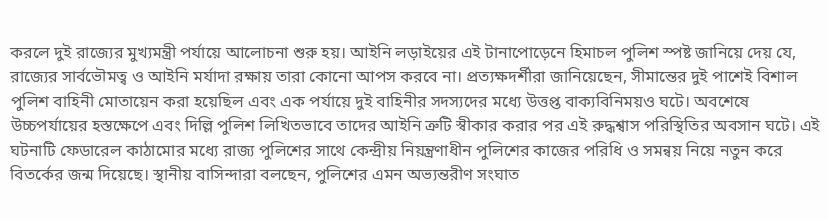করলে দুই রাজ্যের মুখ্যমন্ত্রী পর্যায়ে আলোচনা শুরু হয়। আইনি লড়াইয়ের এই টানাপোড়েনে হিমাচল পুলিশ স্পষ্ট জানিয়ে দেয় যে, রাজ্যের সার্বভৌমত্ব ও আইনি মর্যাদা রক্ষায় তারা কোনো আপস করবে না। প্রত্যক্ষদর্শীরা জানিয়েছেন, সীমান্তের দুই পাশেই বিশাল পুলিশ বাহিনী মোতায়েন করা হয়েছিল এবং এক পর্যায়ে দুই বাহিনীর সদস্যদের মধ্যে উত্তপ্ত বাক্যবিনিময়ও ঘটে। অবশেষে উচ্চপর্যায়ের হস্তক্ষেপে এবং দিল্লি পুলিশ লিখিতভাবে তাদের আইনি ত্রুটি স্বীকার করার পর এই রুদ্ধশ্বাস পরিস্থিতির অবসান ঘটে। এই ঘটনাটি ফেডারেল কাঠামোর মধ্যে রাজ্য পুলিশের সাথে কেন্দ্রীয় নিয়ন্ত্রণাধীন পুলিশের কাজের পরিধি ও সমন্বয় নিয়ে নতুন করে বিতর্কের জন্ম দিয়েছে। স্থানীয় বাসিন্দারা বলছেন, পুলিশের এমন অভ্যন্তরীণ সংঘাত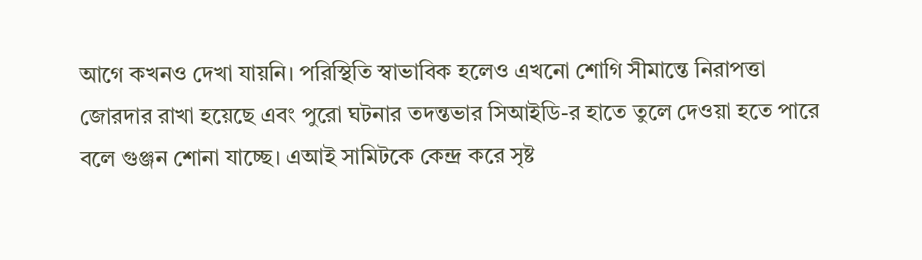আগে কখনও দেখা যায়নি। পরিস্থিতি স্বাভাবিক হলেও এখনো শোগি সীমান্তে নিরাপত্তা জোরদার রাখা হয়েছে এবং পুরো ঘটনার তদন্তভার সিআইডি-র হাতে তুলে দেওয়া হতে পারে বলে গুঞ্জন শোনা যাচ্ছে। এআই সামিটকে কেন্দ্র করে সৃষ্ট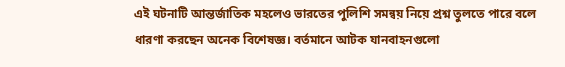এই ঘটনাটি আন্তর্জাতিক মহলেও ভারতের পুলিশি সমন্বয় নিয়ে প্রশ্ন তুলতে পারে বলে ধারণা করছেন অনেক বিশেষজ্ঞ। বর্তমানে আটক যানবাহনগুলো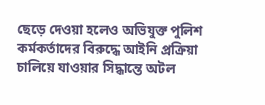ছেড়ে দেওয়া হলেও অভিযুক্ত পুলিশ কর্মকর্তাদের বিরুদ্ধে আইনি প্রক্রিয়া চালিয়ে যাওয়ার সিদ্ধান্তে অটল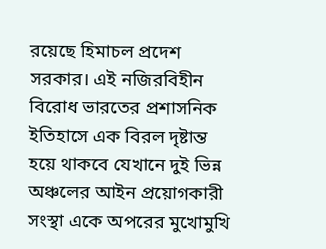রয়েছে হিমাচল প্রদেশ সরকার। এই নজিরবিহীন বিরোধ ভারতের প্রশাসনিক ইতিহাসে এক বিরল দৃষ্টান্ত হয়ে থাকবে যেখানে দুই ভিন্ন অঞ্চলের আইন প্রয়োগকারী সংস্থা একে অপরের মুখোমুখি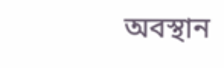অবস্থান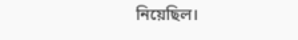নিয়েছিল।